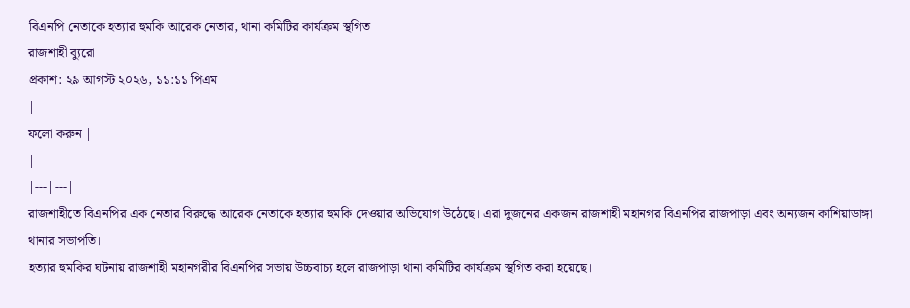বিএনপি নেতাকে হত্যার হুমকি আরেক নেতার, থানা কমিটির কার্যক্রম স্থগিত
রাজশাহী ব্যুরো
প্রকাশ: ২৯ আগস্ট ২০২৬, ১১:১১ পিএম
|
ফলো করুন |
|
|---|---|
রাজশাহীতে বিএনপির এক নেতার বিরুদ্ধে আরেক নেতাকে হত্যার হুমকি দেওয়ার অভিযোগ উঠেছে। এরা দুজনের একজন রাজশাহী মহানগর বিএনপির রাজপাড়া এবং অন্যজন কাশিয়াডাঙ্গা থানার সভাপতি।
হত্যার হুমকির ঘটনায় রাজশাহী মহানগরীর বিএনপির সভায় উচ্চবাচ্য হলে রাজপাড়া থানা কমিটির কার্যক্রম স্থগিত করা হয়েছে।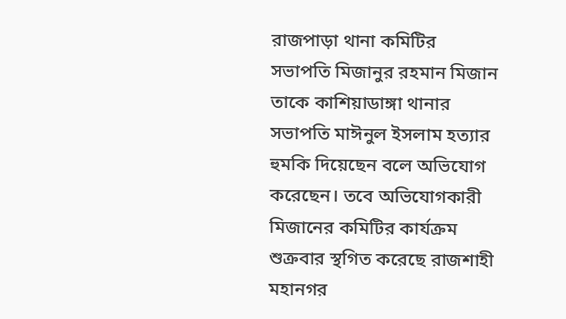রাজপাড়া থানা কমিটির সভাপতি মিজানুর রহমান মিজান তাকে কাশিয়াডাঙ্গা থানার সভাপতি মাঈনুল ইসলাম হত্যার হুমকি দিয়েছেন বলে অভিযোগ করেছেন। তবে অভিযোগকারী মিজানের কমিটির কার্যক্রম শুক্রবার স্থগিত করেছে রাজশাহী মহানগর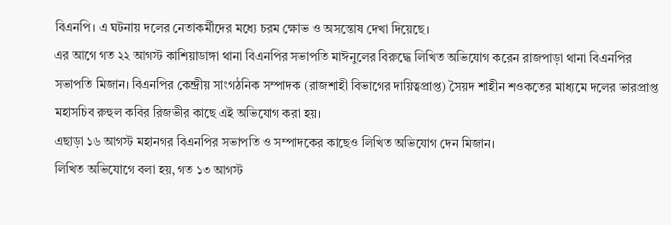বিএনপি। এ ঘটনায় দলের নেতাকর্মীদের মধ্যে চরম ক্ষোভ ও অসন্তোষ দেখা দিয়েছে।
এর আগে গত ২২ আগস্ট কাশিয়াডাঙ্গা থানা বিএনপির সভাপতি মাঈনুলের বিরুদ্ধে লিখিত অভিযোগ করেন রাজপাড়া থানা বিএনপির সভাপতি মিজান। বিএনপির কেন্দ্রীয় সাংগঠনিক সম্পাদক (রাজশাহী বিভাগের দায়িত্বপ্রাপ্ত) সৈয়দ শাহীন শওকতের মাধ্যমে দলের ভারপ্রাপ্ত মহাসচিব রুহুল কবির রিজভীর কাছে এই অভিযোগ করা হয়।
এছাড়া ১৬ আগস্ট মহানগর বিএনপির সভাপতি ও সম্পাদকের কাছেও লিখিত অভিযোগ দেন মিজান।
লিখিত অভিযোগে বলা হয়, গত ১৩ আগস্ট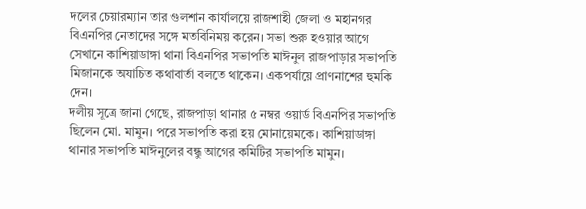দলের চেয়ারম্যান তার গুলশান কার্যালয়ে রাজশাহী জেলা ও মহানগর বিএনপির নেতাদের সঙ্গে মতবিনিময় করেন। সভা শুরু হওয়ার আগে সেখানে কাশিয়াডাঙ্গা থানা বিএনপির সভাপতি মাঈনুল রাজপাড়ার সভাপতি মিজানকে অযাচিত কথাবার্তা বলতে থাকেন। একপর্যায়ে প্রাণনাশের হুমকি দেন।
দলীয় সূত্রে জানা গেছে, রাজপাড়া থানার ৫ নম্বর ওয়ার্ড বিএনপির সভাপতি ছিলেন মো. মামুন। পরে সভাপতি করা হয় মোনায়েমকে। কাশিয়াডাঙ্গা থানার সভাপতি মাঈনুলের বন্ধু আগের কমিটির সভাপতি মামুন।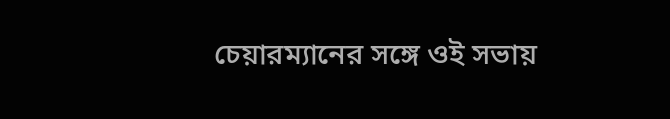চেয়ারম্যানের সঙ্গে ওই সভায়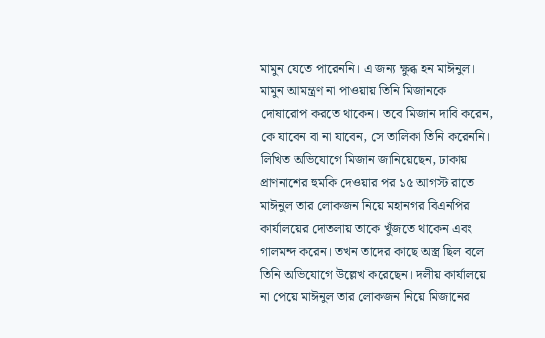মামুন যেতে পারেননি। এ জন্য ক্ষুব্ধ হন মাঈনুল। মামুন আমন্ত্রণ না পাওয়ায় তিনি মিজানকে দোষারোপ করতে থাকেন। তবে মিজান দাবি করেন, কে যাবেন বা না যাবেন, সে তালিকা তিনি করেননি।
লিখিত অভিযোগে মিজান জানিয়েছেন, ঢাকায় প্রাণনাশের হুমকি দেওয়ার পর ১৫ আগস্ট রাতে মাঈনুল তার লোকজন নিয়ে মহানগর বিএনপির কার্যালয়ের দোতলায় তাকে খুঁজতে থাকেন এবং গালমন্দ করেন। তখন তাদের কাছে অস্ত্র ছিল বলে তিনি অভিযোগে উল্লেখ করেছেন। দলীয় কার্যালয়ে না পেয়ে মাঈনুল তার লোকজন নিয়ে মিজানের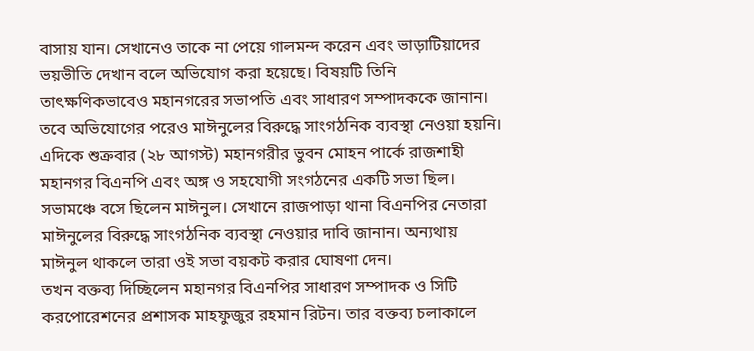বাসায় যান। সেখানেও তাকে না পেয়ে গালমন্দ করেন এবং ভাড়াটিয়াদের ভয়ভীতি দেখান বলে অভিযোগ করা হয়েছে। বিষয়টি তিনি তাৎক্ষণিকভাবেও মহানগরের সভাপতি এবং সাধারণ সম্পাদককে জানান। তবে অভিযোগের পরেও মাঈনুলের বিরুদ্ধে সাংগঠনিক ব্যবস্থা নেওয়া হয়নি।
এদিকে শুক্রবার (২৮ আগস্ট) মহানগরীর ভুবন মোহন পার্কে রাজশাহী মহানগর বিএনপি এবং অঙ্গ ও সহযোগী সংগঠনের একটি সভা ছিল। সভামঞ্চে বসে ছিলেন মাঈনুল। সেখানে রাজপাড়া থানা বিএনপির নেতারা মাঈনুলের বিরুদ্ধে সাংগঠনিক ব্যবস্থা নেওয়ার দাবি জানান। অন্যথায় মাঈনুল থাকলে তারা ওই সভা বয়কট করার ঘোষণা দেন।
তখন বক্তব্য দিচ্ছিলেন মহানগর বিএনপির সাধারণ সম্পাদক ও সিটি করপোরেশনের প্রশাসক মাহফুজুর রহমান রিটন। তার বক্তব্য চলাকালে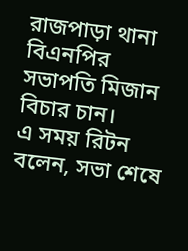রাজপাড়া থানা বিএনপির সভাপতি মিজান বিচার চান।
এ সময় রিটন বলেন, সভা শেষে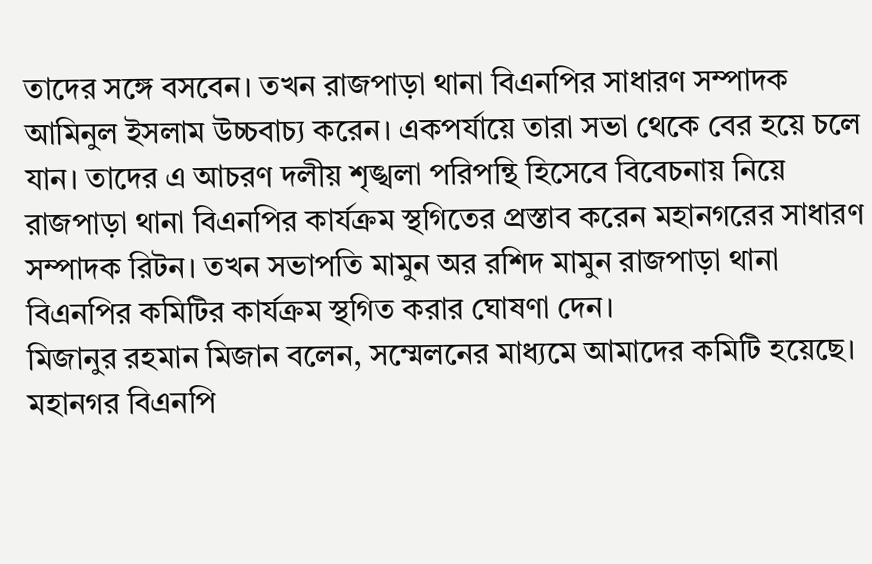তাদের সঙ্গে বসবেন। তখন রাজপাড়া থানা বিএনপির সাধারণ সম্পাদক আমিনুল ইসলাম উচ্চবাচ্য করেন। একপর্যায়ে তারা সভা থেকে বের হয়ে চলে যান। তাদের এ আচরণ দলীয় শৃঙ্খলা পরিপন্থি হিসেবে বিবেচনায় নিয়ে রাজপাড়া থানা বিএনপির কার্যক্রম স্থগিতের প্রস্তাব করেন মহানগরের সাধারণ সম্পাদক রিটন। তখন সভাপতি মামুন অর রশিদ মামুন রাজপাড়া থানা বিএনপির কমিটির কার্যক্রম স্থগিত করার ঘোষণা দেন।
মিজানুর রহমান মিজান বলেন, সম্মেলনের মাধ্যমে আমাদের কমিটি হয়েছে। মহানগর বিএনপি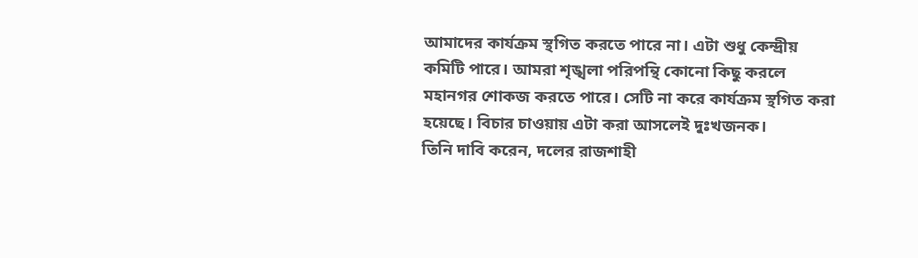আমাদের কার্যক্রম স্থগিত করতে পারে না। এটা শুধু কেন্দ্রীয় কমিটি পারে। আমরা শৃঙ্খলা পরিপন্থি কোনো কিছু করলে মহানগর শোকজ করতে পারে। সেটি না করে কার্যক্রম স্থগিত করা হয়েছে। বিচার চাওয়ায় এটা করা আসলেই দুঃখজনক।
তিনি দাবি করেন, দলের রাজশাহী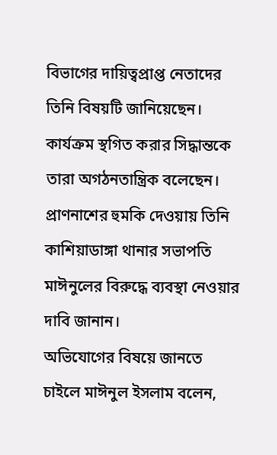বিভাগের দায়িত্বপ্রাপ্ত নেতাদের তিনি বিষয়টি জানিয়েছেন। কার্যক্রম স্থগিত করার সিদ্ধান্তকে তারা অগঠনতান্ত্রিক বলেছেন। প্রাণনাশের হুমকি দেওয়ায় তিনি কাশিয়াডাঙ্গা থানার সভাপতি মাঈনুলের বিরুদ্ধে ব্যবস্থা নেওয়ার দাবি জানান।
অভিযোগের বিষয়ে জানতে চাইলে মাঈনুল ইসলাম বলেন,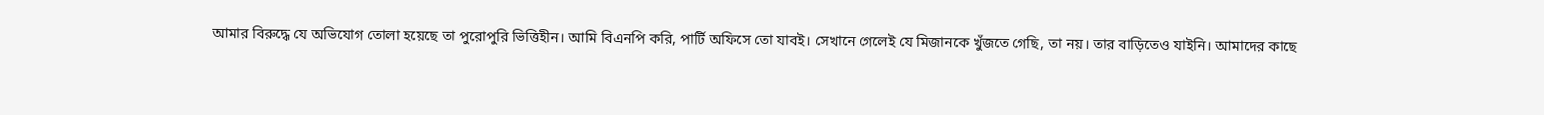আমার বিরুদ্ধে যে অভিযোগ তোলা হয়েছে তা পুরোপুরি ভিত্তিহীন। আমি বিএনপি করি, পার্টি অফিসে তো যাবই। সেখানে গেলেই যে মিজানকে খুঁজতে গেছি, তা নয়। তার বাড়িতেও যাইনি। আমাদের কাছে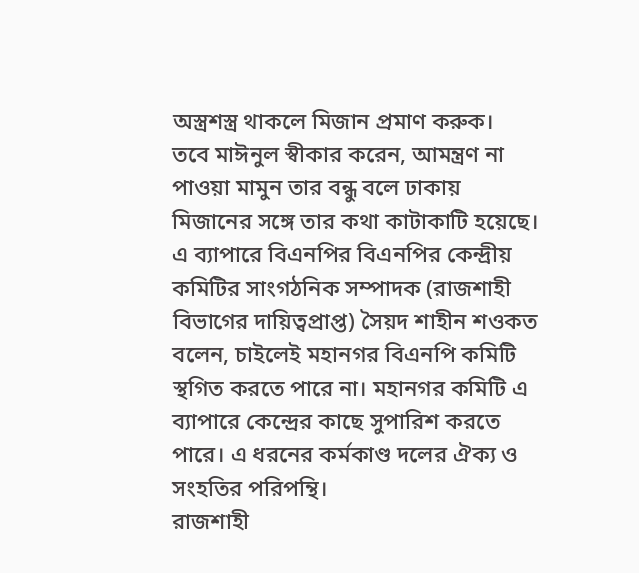অস্ত্রশস্ত্র থাকলে মিজান প্রমাণ করুক।
তবে মাঈনুল স্বীকার করেন, আমন্ত্রণ না পাওয়া মামুন তার বন্ধু বলে ঢাকায় মিজানের সঙ্গে তার কথা কাটাকাটি হয়েছে।
এ ব্যাপারে বিএনপির বিএনপির কেন্দ্রীয় কমিটির সাংগঠনিক সম্পাদক (রাজশাহী বিভাগের দায়িত্বপ্রাপ্ত) সৈয়দ শাহীন শওকত বলেন, চাইলেই মহানগর বিএনপি কমিটি স্থগিত করতে পারে না। মহানগর কমিটি এ ব্যাপারে কেন্দ্রের কাছে সুপারিশ করতে পারে। এ ধরনের কর্মকাণ্ড দলের ঐক্য ও সংহতির পরিপন্থি।
রাজশাহী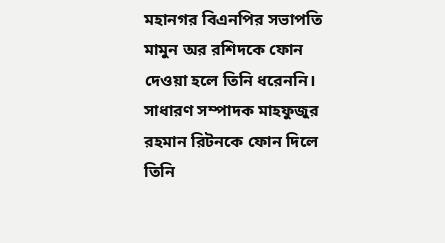মহানগর বিএনপির সভাপতি মামুন অর রশিদকে ফোন দেওয়া হলে তিনি ধরেননি।
সাধারণ সম্পাদক মাহফুজুর রহমান রিটনকে ফোন দিলে তিনি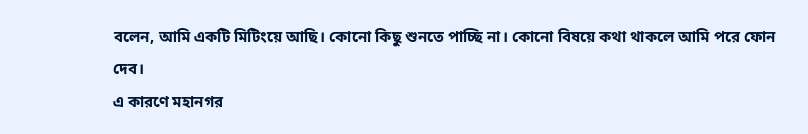বলেন, আমি একটি মিটিংয়ে আছি। কোনো কিছু শুনতে পাচ্ছি না। কোনো বিষয়ে কথা থাকলে আমি পরে ফোন দেব।
এ কারণে মহানগর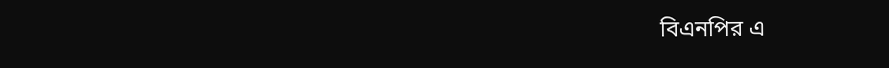বিএনপির এ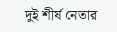দুই শীর্ষ নেতার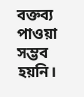বক্তব্য পাওয়া সম্ভব হয়নি।